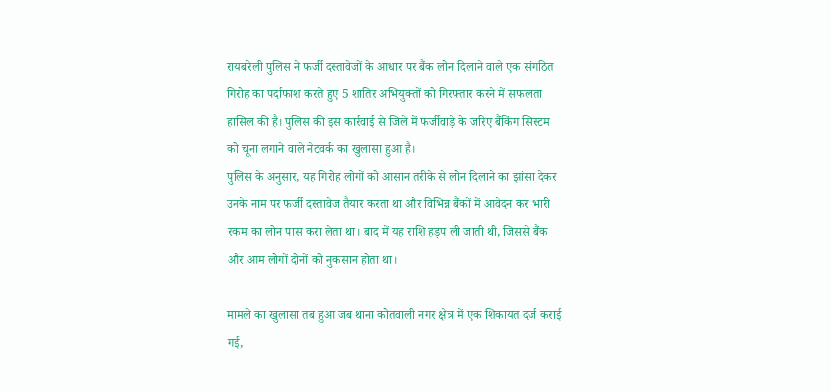रायबरेली पुलिस ने फर्जी दस्तावेजों के आधार पर बैंक लोन दिलाने वाले एक संगठित गिरोह का पर्दाफाश करते हुए 5 शातिर अभियुक्तों को गिरफ्तार करने में सफलता हासिल की है। पुलिस की इस कार्रवाई से जिले में फर्जीवाड़े के जरिए बैंकिंग सिस्टम को चूना लगाने वाले नेटवर्क का खुलासा हुआ है।
पुलिस के अनुसार, यह गिरोह लोगों को आसान तरीके से लोन दिलाने का झांसा देकर उनके नाम पर फर्जी दस्तावेज तैयार करता था और विभिन्न बैंकों में आवेदन कर भारी रकम का लोन पास करा लेता था। बाद में यह राशि हड़प ली जाती थी, जिससे बैंक और आम लोगों दोनों को नुकसान होता था।

मामले का खुलासा तब हुआ जब थाना कोतवाली नगर क्षेत्र में एक शिकायत दर्ज कराई गई,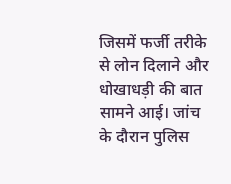जिसमें फर्जी तरीके से लोन दिलाने और धोखाधड़ी की बात सामने आई। जांच के दौरान पुलिस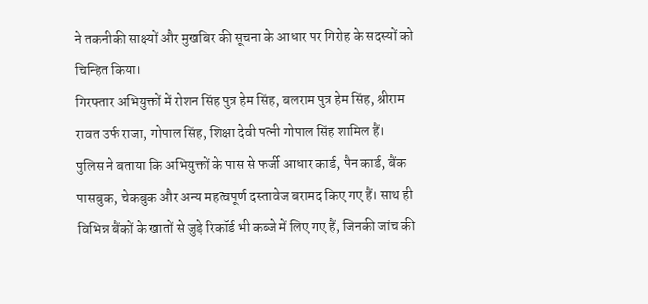ने तकनीकी साक्ष्यों और मुखबिर की सूचना के आधार पर गिरोह के सदस्यों को चिन्हित किया।
गिरफ्तार अभियुक्तों में रोशन सिंह पुत्र हेम सिंह, बलराम पुत्र हेम सिंह, श्रीराम रावत उर्फ राजा, गोपाल सिंह, शिक्षा देवी पत्नी गोपाल सिंह शामिल हैं।
पुलिस ने बताया कि अभियुक्तों के पास से फर्जी आधार कार्ड, पैन कार्ड, बैंक पासबुक, चेकबुक और अन्य महत्वपूर्ण दस्तावेज बरामद किए गए हैं। साथ ही विभिन्न बैंकों के खातों से जुड़े रिकॉर्ड भी कब्जे में लिए गए हैं, जिनकी जांच की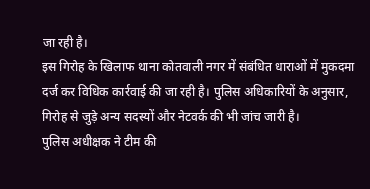जा रही है।
इस गिरोह के खिलाफ थाना कोतवाली नगर में संबंधित धाराओं में मुकदमा दर्ज कर विधिक कार्रवाई की जा रही है। पुलिस अधिकारियों के अनुसार, गिरोह से जुड़े अन्य सदस्यों और नेटवर्क की भी जांच जारी है।
पुलिस अधीक्षक ने टीम की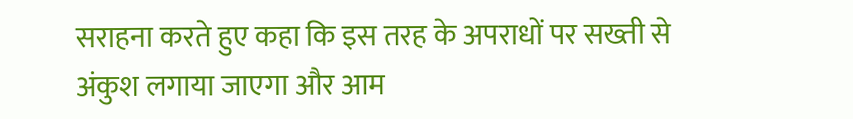सराहना करते हुए कहा कि इस तरह के अपराधों पर सख्ती से अंकुश लगाया जाएगा और आम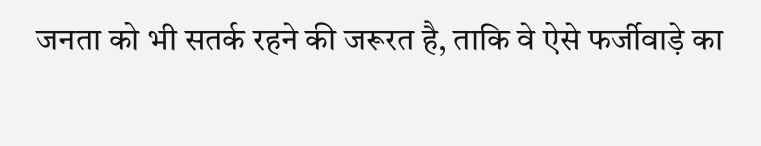जनता को भी सतर्क रहने की जरूरत है, ताकि वे ऐसे फर्जीवाड़े का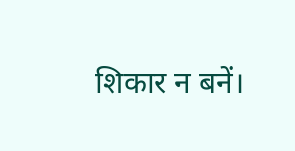शिकार न बनें।